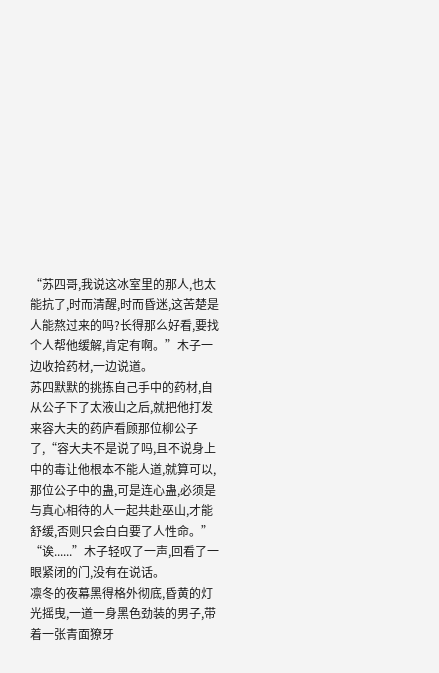“苏四哥,我说这冰室里的那人,也太能抗了,时而清醒,时而昏迷,这苦楚是人能熬过来的吗?长得那么好看,要找个人帮他缓解,肯定有啊。”木子一边收拾药材,一边说道。
苏四默默的挑拣自己手中的药材,自从公子下了太液山之后,就把他打发来容大夫的药庐看顾那位柳公子了,“容大夫不是说了吗,且不说身上中的毒让他根本不能人道,就算可以,那位公子中的蛊,可是连心蛊,必须是与真心相待的人一起共赴巫山,才能舒缓,否则只会白白要了人性命。”
“诶......”木子轻叹了一声,回看了一眼紧闭的门,没有在说话。
凛冬的夜幕黑得格外彻底,昏黄的灯光摇曳,一道一身黑色劲装的男子,带着一张青面獠牙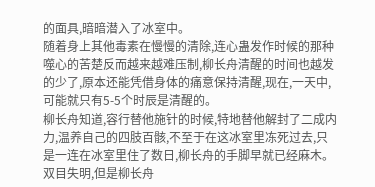的面具,暗暗潜入了冰室中。
随着身上其他毒素在慢慢的清除,连心蛊发作时候的那种噬心的苦楚反而越来越难压制,柳长舟清醒的时间也越发的少了,原本还能凭借身体的痛意保持清醒,现在,一天中,可能就只有5-5个时辰是清醒的。
柳长舟知道,容行替他施针的时候,特地替他解封了二成内力,温养自己的四肢百骸,不至于在这冰室里冻死过去,只是一连在冰室里住了数日,柳长舟的手脚早就已经麻木。
双目失明,但是柳长舟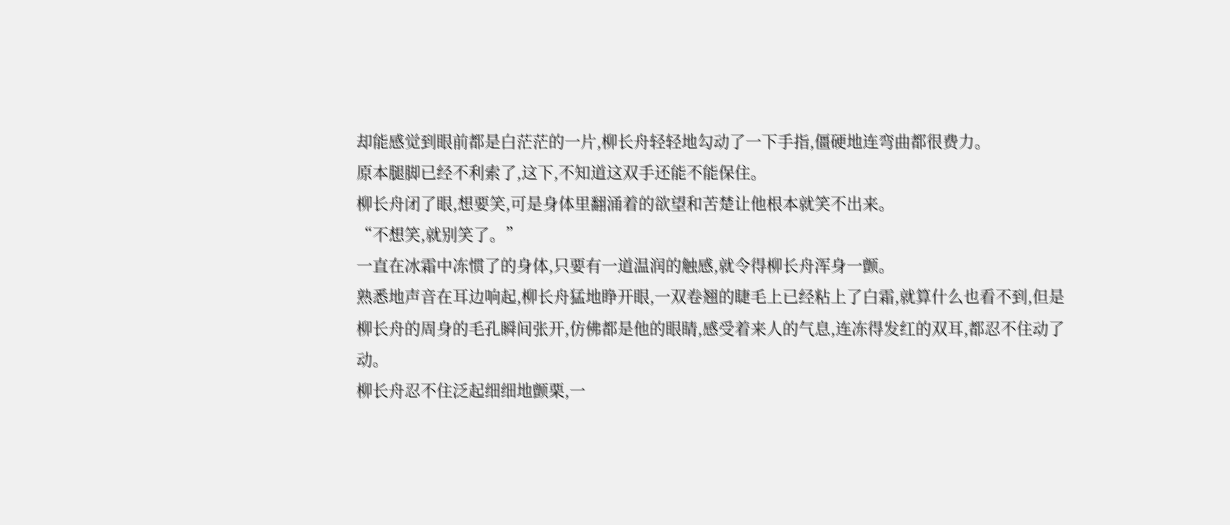却能感觉到眼前都是白茫茫的一片,柳长舟轻轻地勾动了一下手指,僵硬地连弯曲都很费力。
原本腿脚已经不利索了,这下,不知道这双手还能不能保住。
柳长舟闭了眼,想要笑,可是身体里翻涌着的欲望和苦楚让他根本就笑不出来。
“不想笑,就别笑了。”
一直在冰霜中冻惯了的身体,只要有一道温润的触感,就令得柳长舟浑身一颤。
熟悉地声音在耳边响起,柳长舟猛地睁开眼,一双卷翘的睫毛上已经粘上了白霜,就算什么也看不到,但是柳长舟的周身的毛孔瞬间张开,仿佛都是他的眼睛,感受着来人的气息,连冻得发红的双耳,都忍不住动了动。
柳长舟忍不住泛起细细地颤栗,一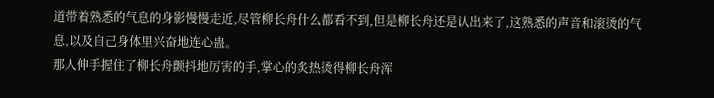道带着熟悉的气息的身影慢慢走近,尽管柳长舟什么都看不到,但是柳长舟还是认出来了,这熟悉的声音和滚烫的气息,以及自己身体里兴奋地连心蛊。
那人伸手握住了柳长舟颤抖地厉害的手,掌心的炙热烫得柳长舟浑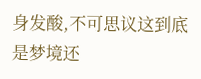身发酸,不可思议这到底是梦境还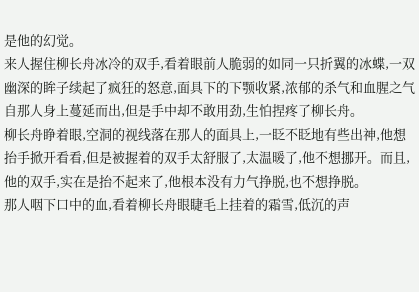是他的幻觉。
来人握住柳长舟冰冷的双手,看着眼前人脆弱的如同一只折翼的冰蝶,一双幽深的眸子续起了疯狂的怒意,面具下的下颚收紧,浓郁的杀气和血腥之气自那人身上蔓延而出,但是手中却不敢用劲,生怕捏疼了柳长舟。
柳长舟睁着眼,空洞的视线落在那人的面具上,一眨不眨地有些出神,他想抬手掀开看看,但是被握着的双手太舒服了,太温暖了,他不想挪开。而且,他的双手,实在是抬不起来了,他根本没有力气挣脱,也不想挣脱。
那人咽下口中的血,看着柳长舟眼睫毛上挂着的霜雪,低沉的声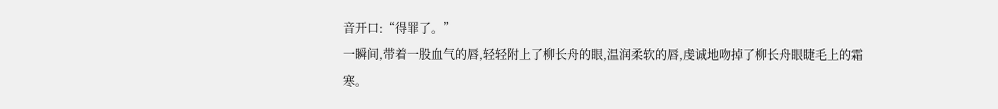音开口:“得罪了。”
一瞬间,带着一股血气的唇,轻轻附上了柳长舟的眼,温润柔软的唇,虔诚地吻掉了柳长舟眼睫毛上的霜寒。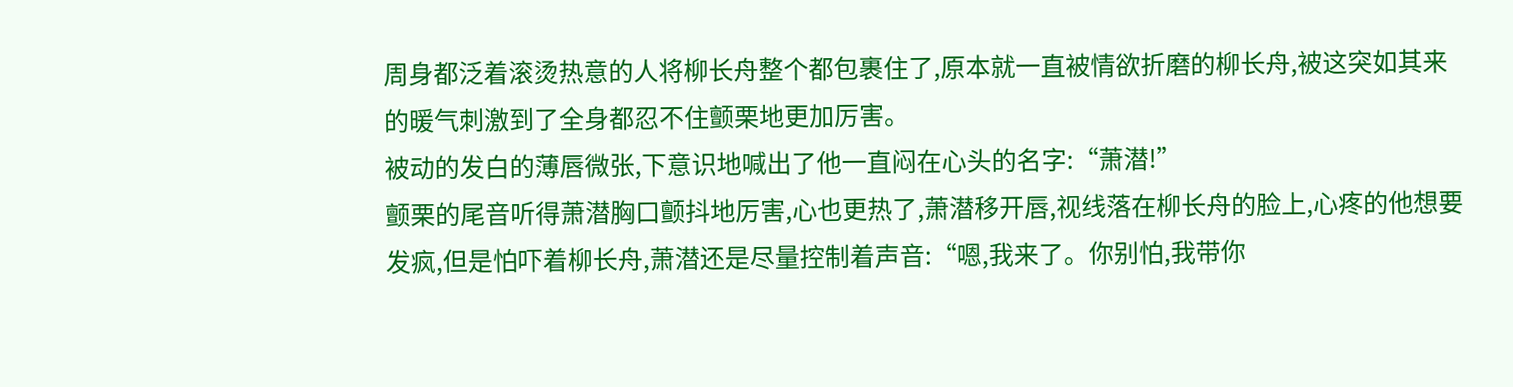周身都泛着滚烫热意的人将柳长舟整个都包裹住了,原本就一直被情欲折磨的柳长舟,被这突如其来的暖气刺激到了全身都忍不住颤栗地更加厉害。
被动的发白的薄唇微张,下意识地喊出了他一直闷在心头的名字:“萧潜!”
颤栗的尾音听得萧潜胸口颤抖地厉害,心也更热了,萧潜移开唇,视线落在柳长舟的脸上,心疼的他想要发疯,但是怕吓着柳长舟,萧潜还是尽量控制着声音:“嗯,我来了。你别怕,我带你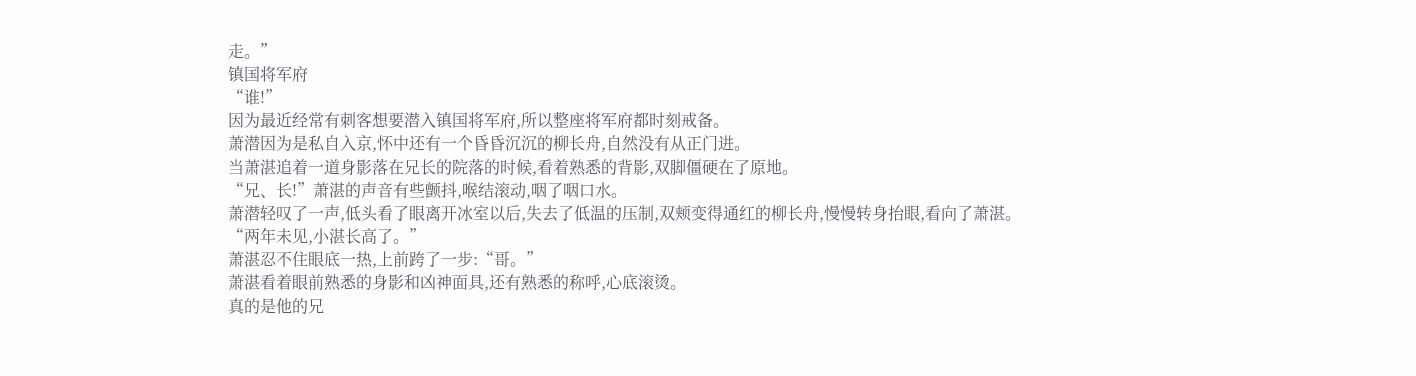走。”
镇国将军府
“谁!”
因为最近经常有刺客想要潜入镇国将军府,所以整座将军府都时刻戒备。
萧潜因为是私自入京,怀中还有一个昏昏沉沉的柳长舟,自然没有从正门进。
当萧湛追着一道身影落在兄长的院落的时候,看着熟悉的背影,双脚僵硬在了原地。
“兄、长!”萧湛的声音有些颤抖,喉结滚动,咽了咽口水。
萧潜轻叹了一声,低头看了眼离开冰室以后,失去了低温的压制,双颊变得通红的柳长舟,慢慢转身抬眼,看向了萧湛。
“两年未见,小湛长高了。”
萧湛忍不住眼底一热,上前跨了一步:“哥。”
萧湛看着眼前熟悉的身影和凶神面具,还有熟悉的称呼,心底滚烫。
真的是他的兄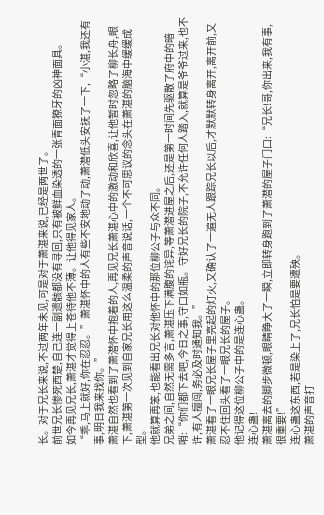长。对于兄长来说,不过两年未见,可是对于萧湛来说,已经是两世了。
前世兄长惨死西楚,自己连一副遗骸都没有寻回,只有被鲜血染透的一张青面獠牙的凶神面具。
如今再见兄长,萧湛才觉得上苍待他不薄。让他得见家人。
“乖,马上就好,你在忍忍。”萧湛怀中的人有些不安地动了动,萧潜低头安抚了一下,“小湛,我还有事,明日我来找你。”
萧湛自然也看到了萧潜怀中抱着的人,再见兄长萧湛心中的激动和欣喜,让他暂时忽略了柳长舟,眼下,萧湛第一次见到自家兄长用这么温柔的声音说话,一个不可思议的念头在萧湛的脑海中缓缓成型。
他就算再笨,也能看出兄长对他怀中的那位柳公子与众不同。
兄弟之间,自然无需多言,萧湛压下满腹的诧异,等萧潜进屋之后,还是第一时间先驱散了府中的暗哨:“你们都下去吧,今日之事,守口如瓶。守好兄长的院子,不允许任何人踏入,就算是爷爷过来,也不许,有人擅闯,务必及时通知我。”
萧湛看了一眼兄长屋子里亮起的灯火,又确认了一遍无人跟踪兄长以后,才默默转身离开,离开前,又忍不住回头看了一眼兄长的屋子。
他记得这位柳公子中的是连心蛊。
连心蛊!
萧湛离去的脚步微顿,眼睛睁大了一瞬,立即转身跑到了萧潜的屋子门口:“兄长!哥,你出来,我有事,很重要!”
连心蛊这东西,若是染上了,兄长怕是要遭殃。
萧湛的声音打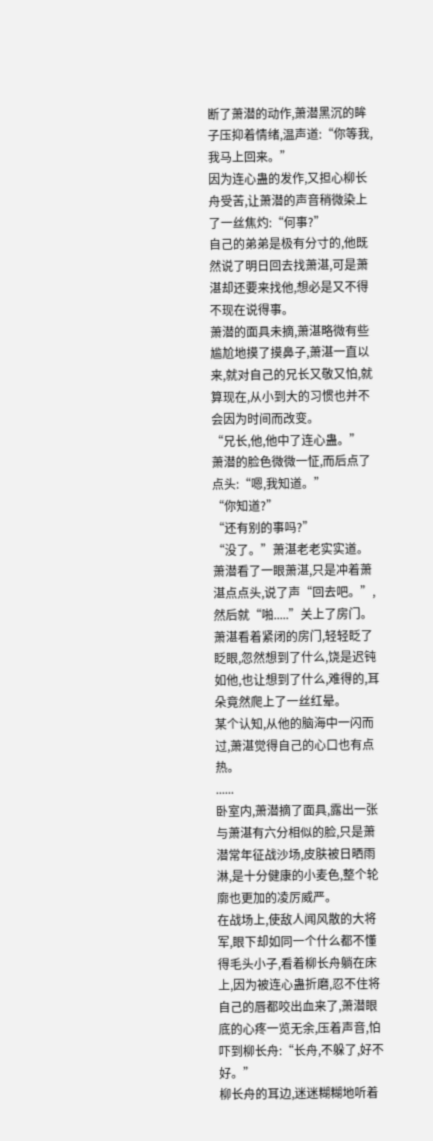断了萧潜的动作,萧潜黑沉的眸子压抑着情绪,温声道:“你等我,我马上回来。”
因为连心蛊的发作,又担心柳长舟受苦,让萧潜的声音稍微染上了一丝焦灼:“何事?”
自己的弟弟是极有分寸的,他既然说了明日回去找萧湛,可是萧湛却还要来找他,想必是又不得不现在说得事。
萧潜的面具未摘,萧湛略微有些尴尬地摸了摸鼻子,萧湛一直以来,就对自己的兄长又敬又怕,就算现在,从小到大的习惯也并不会因为时间而改变。
“兄长,他,他中了连心蛊。”
萧潜的脸色微微一怔,而后点了点头:“嗯,我知道。”
“你知道?”
“还有别的事吗?”
“没了。”萧湛老老实实道。
萧潜看了一眼萧湛,只是冲着萧湛点点头,说了声“回去吧。”,然后就“啪.....”关上了房门。
萧湛看着紧闭的房门,轻轻眨了眨眼,忽然想到了什么,饶是迟钝如他,也让想到了什么,难得的,耳朵竟然爬上了一丝红晕。
某个认知,从他的脑海中一闪而过,萧湛觉得自己的心口也有点热。
......
卧室内,萧潜摘了面具,露出一张与萧湛有六分相似的脸,只是萧潜常年征战沙场,皮肤被日晒雨淋,是十分健康的小麦色,整个轮廓也更加的凌厉威严。
在战场上,使敌人闻风散的大将军,眼下却如同一个什么都不懂得毛头小子,看着柳长舟躺在床上,因为被连心蛊折磨,忍不住将自己的唇都咬出血来了,萧潜眼底的心疼一览无余,压着声音,怕吓到柳长舟:“长舟,不躲了,好不好。”
柳长舟的耳边,迷迷糊糊地听着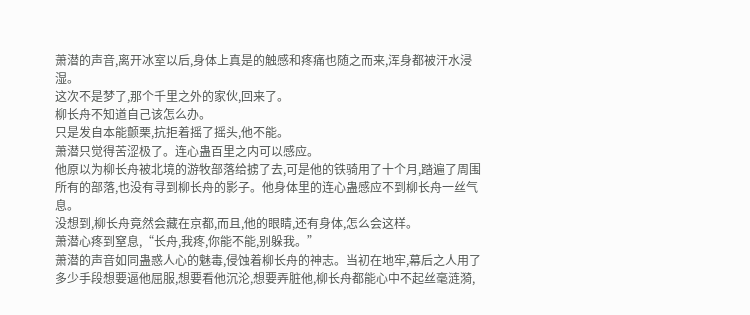萧潜的声音,离开冰室以后,身体上真是的触感和疼痛也随之而来,浑身都被汗水浸湿。
这次不是梦了,那个千里之外的家伙,回来了。
柳长舟不知道自己该怎么办。
只是发自本能颤栗,抗拒着摇了摇头,他不能。
萧潜只觉得苦涩极了。连心蛊百里之内可以感应。
他原以为柳长舟被北境的游牧部落给掳了去,可是他的铁骑用了十个月,踏遍了周围所有的部落,也没有寻到柳长舟的影子。他身体里的连心蛊感应不到柳长舟一丝气息。
没想到,柳长舟竟然会藏在京都,而且,他的眼睛,还有身体,怎么会这样。
萧潜心疼到窒息,“长舟,我疼,你能不能,别躲我。”
萧潜的声音如同蛊惑人心的魅毒,侵蚀着柳长舟的神志。当初在地牢,幕后之人用了多少手段想要逼他屈服,想要看他沉沦,想要弄脏他,柳长舟都能心中不起丝毫涟漪,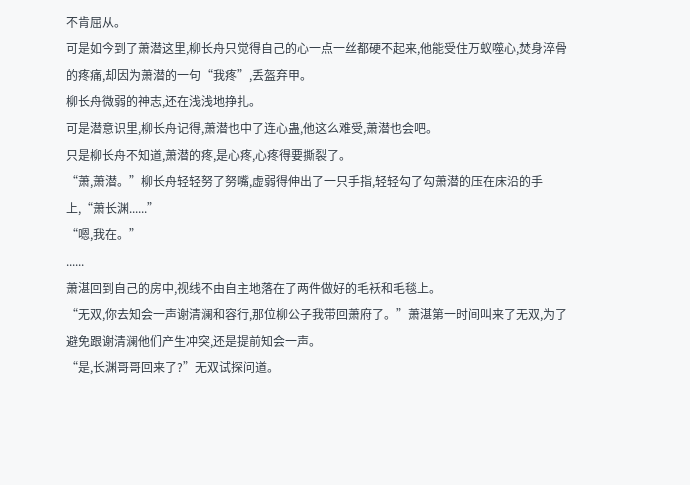不肯屈从。
可是如今到了萧潜这里,柳长舟只觉得自己的心一点一丝都硬不起来,他能受住万蚁噬心,焚身淬骨的疼痛,却因为萧潜的一句“我疼”,丢盔弃甲。
柳长舟微弱的神志,还在浅浅地挣扎。
可是潜意识里,柳长舟记得,萧潜也中了连心蛊,他这么难受,萧潜也会吧。
只是柳长舟不知道,萧潜的疼,是心疼,心疼得要撕裂了。
“萧,萧潜。”柳长舟轻轻努了努嘴,虚弱得伸出了一只手指,轻轻勾了勾萧潜的压在床沿的手上,“萧长渊......”
“嗯,我在。”
......
萧湛回到自己的房中,视线不由自主地落在了两件做好的毛袄和毛毯上。
“无双,你去知会一声谢清澜和容行,那位柳公子我带回萧府了。”萧湛第一时间叫来了无双,为了避免跟谢清澜他们产生冲突,还是提前知会一声。
“是,长渊哥哥回来了?”无双试探问道。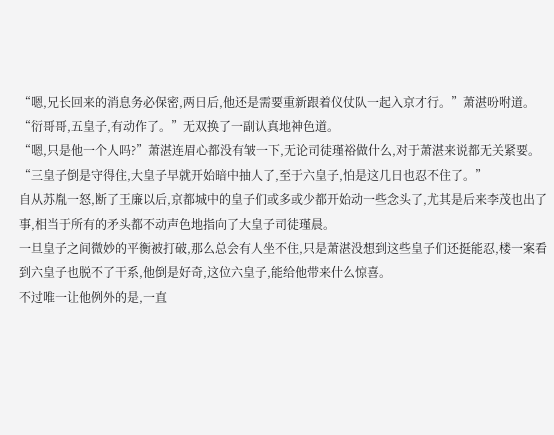“嗯,兄长回来的消息务必保密,两日后,他还是需要重新跟着仪仗队一起入京才行。”萧湛吩咐道。
“衍哥哥,五皇子,有动作了。”无双换了一副认真地神色道。
“嗯,只是他一个人吗?”萧湛连眉心都没有皱一下,无论司徒瑾裕做什么,对于萧湛来说都无关紧要。
“三皇子倒是守得住,大皇子早就开始暗中抽人了,至于六皇子,怕是这几日也忍不住了。”
自从苏胤一怒,断了王廉以后,京都城中的皇子们或多或少都开始动一些念头了,尤其是后来李茂也出了事,相当于所有的矛头都不动声色地指向了大皇子司徒瑾晨。
一旦皇子之间微妙的平衡被打破,那么总会有人坐不住,只是萧湛没想到这些皇子们还挺能忍,楼一案看到六皇子也脱不了干系,他倒是好奇,这位六皇子,能给他带来什么惊喜。
不过唯一让他例外的是,一直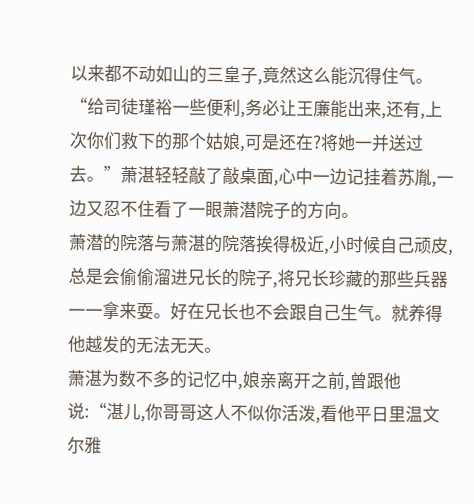以来都不动如山的三皇子,竟然这么能沉得住气。
“给司徒瑾裕一些便利,务必让王廉能出来,还有,上次你们救下的那个姑娘,可是还在?将她一并送过去。”萧湛轻轻敲了敲桌面,心中一边记挂着苏胤,一边又忍不住看了一眼萧潜院子的方向。
萧潜的院落与萧湛的院落挨得极近,小时候自己顽皮,总是会偷偷溜进兄长的院子,将兄长珍藏的那些兵器一一拿来耍。好在兄长也不会跟自己生气。就养得他越发的无法无天。
萧湛为数不多的记忆中,娘亲离开之前,曾跟他说:“湛儿,你哥哥这人不似你活泼,看他平日里温文尔雅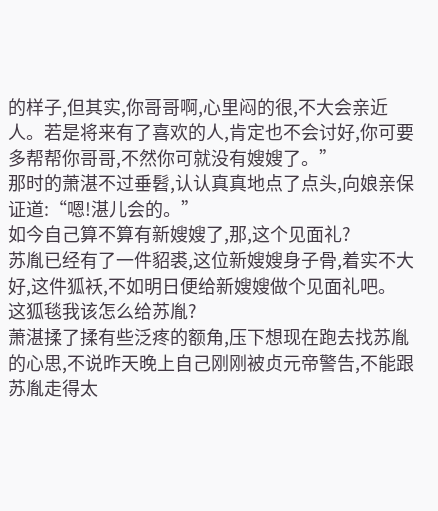的样子,但其实,你哥哥啊,心里闷的很,不大会亲近人。若是将来有了喜欢的人,肯定也不会讨好,你可要多帮帮你哥哥,不然你可就没有嫂嫂了。”
那时的萧湛不过垂髫,认认真真地点了点头,向娘亲保证道:“嗯!湛儿会的。”
如今自己算不算有新嫂嫂了,那,这个见面礼?
苏胤已经有了一件貂裘,这位新嫂嫂身子骨,着实不大好,这件狐袄,不如明日便给新嫂嫂做个见面礼吧。
这狐毯我该怎么给苏胤?
萧湛揉了揉有些泛疼的额角,压下想现在跑去找苏胤的心思,不说昨天晚上自己刚刚被贞元帝警告,不能跟苏胤走得太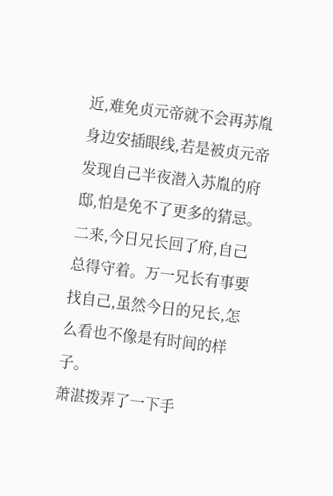近,难免贞元帝就不会再苏胤身边安插眼线,若是被贞元帝发现自己半夜潜入苏胤的府邸,怕是免不了更多的猜忌。
二来,今日兄长回了府,自己总得守着。万一兄长有事要找自己,虽然今日的兄长,怎么看也不像是有时间的样子。
萧湛拨弄了一下手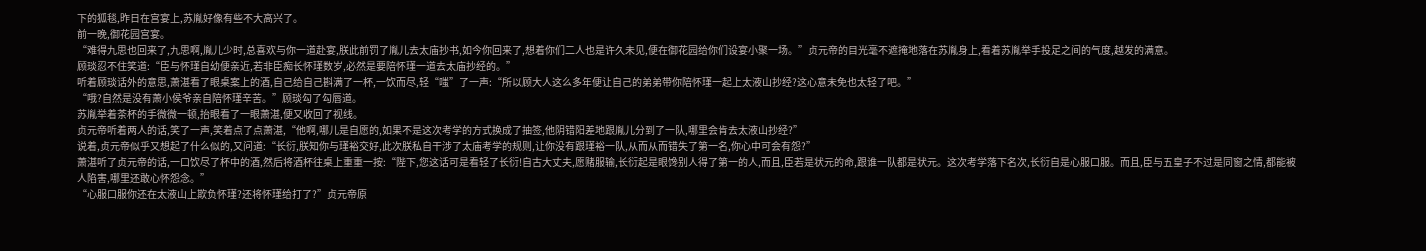下的狐毯,昨日在宫宴上,苏胤好像有些不大高兴了。
前一晚,御花园宫宴。
“难得九思也回来了,九思啊,胤儿少时,总喜欢与你一道赴宴,朕此前罚了胤儿去太庙抄书,如今你回来了,想着你们二人也是许久未见,便在御花园给你们设宴小聚一场。”贞元帝的目光毫不遮掩地落在苏胤身上,看着苏胤举手投足之间的气度,越发的满意。
顾琰忍不住笑道:“臣与怀瑾自幼便亲近,若非臣痴长怀瑾数岁,必然是要陪怀瑾一道去太庙抄经的。”
听着顾琰话外的意思,萧湛看了眼桌案上的酒,自己给自己斟满了一杯,一饮而尽,轻“嗤”了一声:“所以顾大人这么多年便让自己的弟弟带你陪怀瑾一起上太液山抄经?这心意未免也太轻了吧。”
“哦?自然是没有萧小侯爷亲自陪怀瑾辛苦。”顾琰勾了勾唇道。
苏胤举着茶杯的手微微一顿,抬眼看了一眼萧湛,便又收回了视线。
贞元帝听着两人的话,笑了一声,笑着点了点萧湛,“他啊,哪儿是自愿的,如果不是这次考学的方式换成了抽签,他阴错阳差地跟胤儿分到了一队,哪里会肯去太液山抄经?”
说着,贞元帝似乎又想起了什么似的,又问道:“长衍,朕知你与瑾裕交好,此次朕私自干涉了太庙考学的规则,让你没有跟瑾裕一队,从而从而错失了第一名,你心中可会有怨?”
萧湛听了贞元帝的话,一口饮尽了杯中的酒,然后将酒杯往桌上重重一按:“陛下,您这话可是看轻了长衍!自古大丈夫,愿赌服输,长衍起是眼馋别人得了第一的人,而且,臣若是状元的命,跟谁一队都是状元。这次考学落下名次,长衍自是心服口服。而且,臣与五皇子不过是同窗之情,都能被人陷害,哪里还敢心怀怨念。”
“心服口服你还在太液山上欺负怀瑾?还将怀瑾给打了?”贞元帝原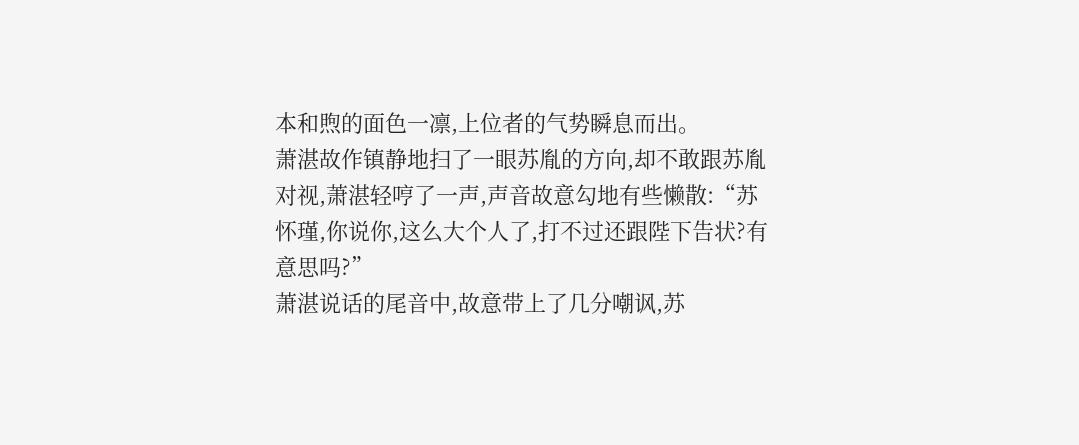本和煦的面色一凛,上位者的气势瞬息而出。
萧湛故作镇静地扫了一眼苏胤的方向,却不敢跟苏胤对视,萧湛轻哼了一声,声音故意勾地有些懒散:“苏怀瑾,你说你,这么大个人了,打不过还跟陛下告状?有意思吗?”
萧湛说话的尾音中,故意带上了几分嘲讽,苏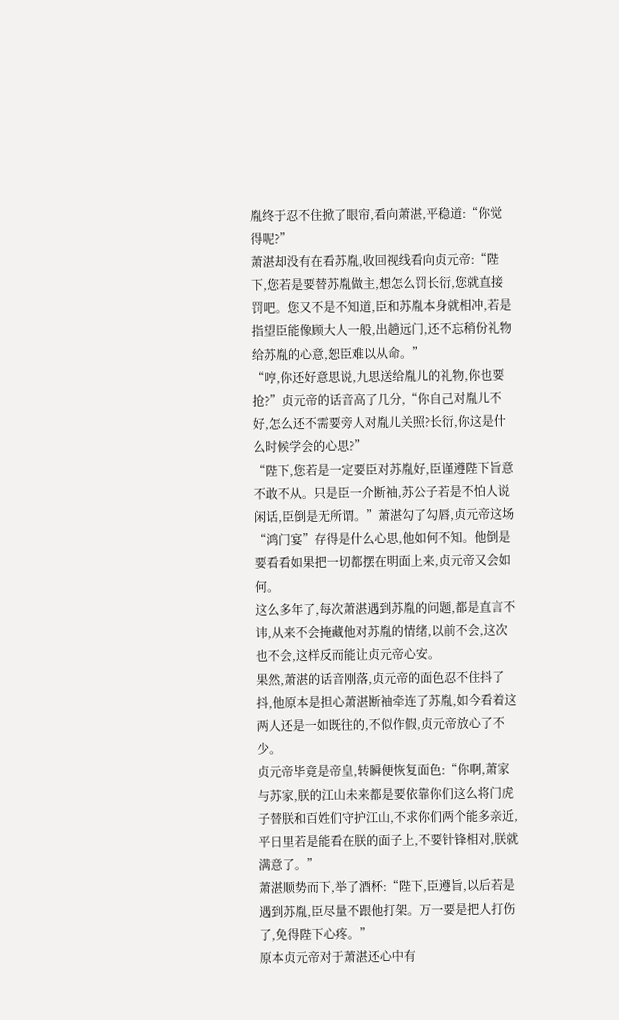胤终于忍不住掀了眼帘,看向萧湛,平稳道:“你觉得呢?”
萧湛却没有在看苏胤,收回视线看向贞元帝:“陛下,您若是要替苏胤做主,想怎么罚长衍,您就直接罚吧。您又不是不知道,臣和苏胤本身就相冲,若是指望臣能像顾大人一般,出趟远门,还不忘稍份礼物给苏胤的心意,恕臣难以从命。”
“哼,你还好意思说,九思送给胤儿的礼物,你也要抢?”贞元帝的话音高了几分,“你自己对胤儿不好,怎么还不需要旁人对胤儿关照?长衍,你这是什么时候学会的心思?”
“陛下,您若是一定要臣对苏胤好,臣谨遵陛下旨意不敢不从。只是臣一介断袖,苏公子若是不怕人说闲话,臣倒是无所谓。”萧湛勾了勾唇,贞元帝这场“鸿门宴”存得是什么心思,他如何不知。他倒是要看看如果把一切都摆在明面上来,贞元帝又会如何。
这么多年了,每次萧湛遇到苏胤的问题,都是直言不讳,从来不会掩藏他对苏胤的情绪,以前不会,这次也不会,这样反而能让贞元帝心安。
果然,萧湛的话音刚落,贞元帝的面色忍不住抖了抖,他原本是担心萧湛断袖牵连了苏胤,如今看着这两人还是一如既往的,不似作假,贞元帝放心了不少。
贞元帝毕竟是帝皇,转瞬便恢复面色:“你啊,萧家与苏家,朕的江山未来都是要依靠你们这么将门虎子替朕和百姓们守护江山,不求你们两个能多亲近,平日里若是能看在朕的面子上,不要针锋相对,朕就满意了。”
萧湛顺势而下,举了酒杯:“陛下,臣遵旨,以后若是遇到苏胤,臣尽量不跟他打架。万一要是把人打伤了,免得陛下心疼。”
原本贞元帝对于萧湛还心中有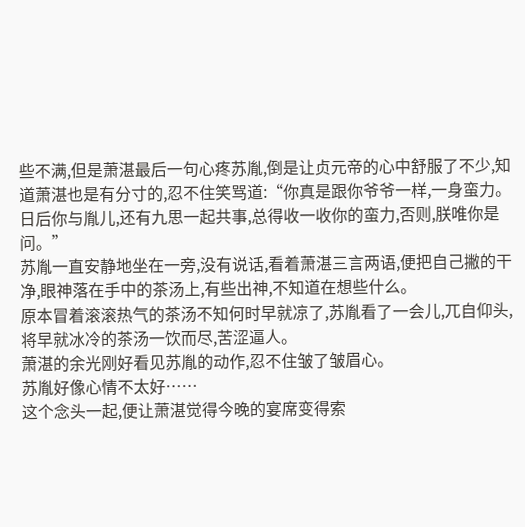些不满,但是萧湛最后一句心疼苏胤,倒是让贞元帝的心中舒服了不少,知道萧湛也是有分寸的,忍不住笑骂道:“你真是跟你爷爷一样,一身蛮力。日后你与胤儿,还有九思一起共事,总得收一收你的蛮力,否则,朕唯你是问。”
苏胤一直安静地坐在一旁,没有说话,看着萧湛三言两语,便把自己撇的干净,眼神落在手中的茶汤上,有些出神,不知道在想些什么。
原本冒着滚滚热气的茶汤不知何时早就凉了,苏胤看了一会儿,兀自仰头,将早就冰冷的茶汤一饮而尽,苦涩逼人。
萧湛的余光刚好看见苏胤的动作,忍不住皱了皱眉心。
苏胤好像心情不太好……
这个念头一起,便让萧湛觉得今晚的宴席变得索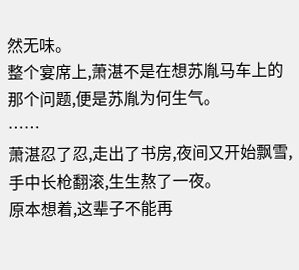然无味。
整个宴席上,萧湛不是在想苏胤马车上的那个问题,便是苏胤为何生气。
……
萧湛忍了忍,走出了书房,夜间又开始飘雪,手中长枪翻滚,生生熬了一夜。
原本想着,这辈子不能再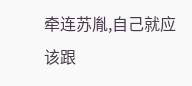牵连苏胤,自己就应该跟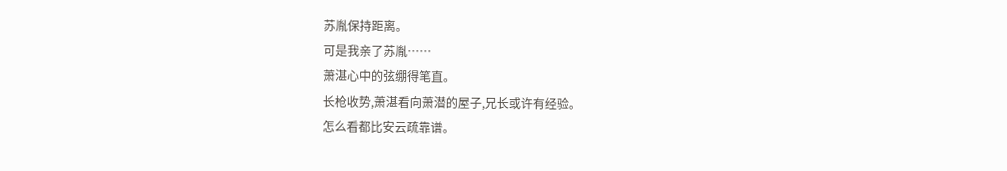苏胤保持距离。
可是我亲了苏胤……
萧湛心中的弦绷得笔直。
长枪收势,萧湛看向萧潜的屋子,兄长或许有经验。
怎么看都比安云疏靠谱。